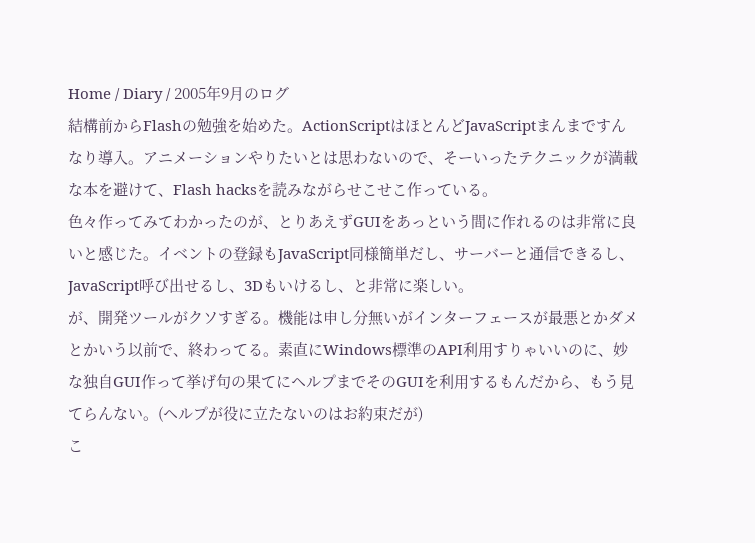Home / Diary / 2005年9月のログ
結構前からFlashの勉強を始めた。ActionScriptはほとんどJavaScriptまんまですんなり導入。アニメーションやりたいとは思わないので、そーいったテクニックが満載な本を避けて、Flash hacksを読みながらせこせこ作っている。
色々作ってみてわかったのが、とりあえずGUIをあっという間に作れるのは非常に良いと感じた。イベントの登録もJavaScript同様簡単だし、サーバーと通信できるし、JavaScript呼び出せるし、3Dもいけるし、と非常に楽しい。
が、開発ツールがクソすぎる。機能は申し分無いがインターフェースが最悪とかダメとかいう以前で、終わってる。素直にWindows標準のAPI利用すりゃいいのに、妙な独自GUI作って挙げ句の果てにヘルプまでそのGUIを利用するもんだから、もう見てらんない。(ヘルプが役に立たないのはお約束だが)
こ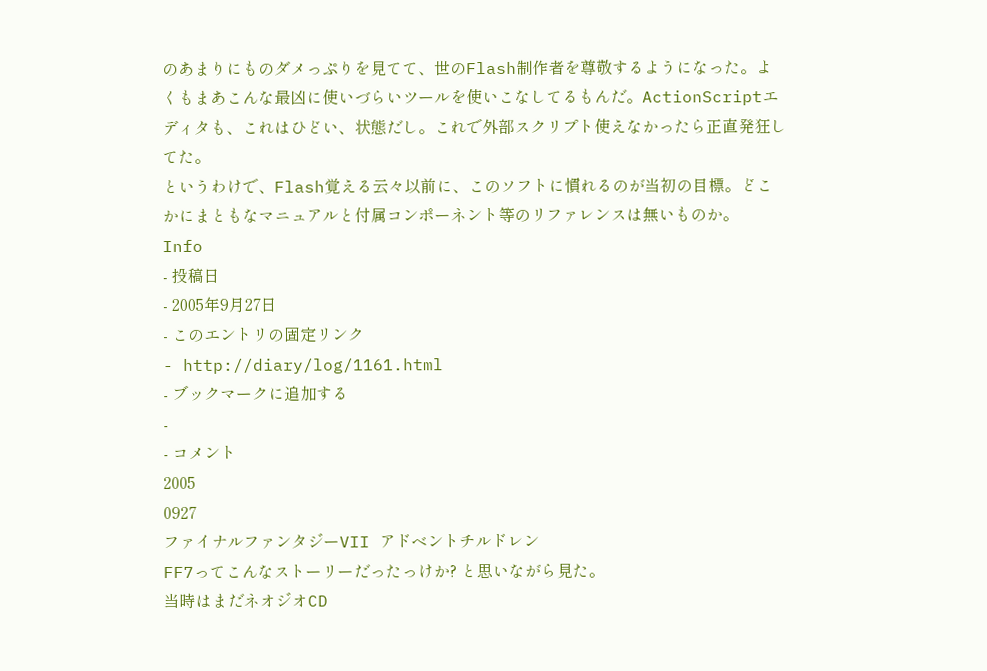のあまりにものダメっぷりを見てて、世のFlash制作者を尊敬するようになった。よくもまあこんな最凶に使いづらいツールを使いこなしてるもんだ。ActionScriptエディタも、これはひどい、状態だし。これで外部スクリプト使えなかったら正直発狂してた。
というわけで、Flash覚える云々以前に、このソフトに慣れるのが当初の目標。どこかにまともなマニュアルと付属コンポーネント等のリファレンスは無いものか。
Info
- 投稿日
- 2005年9月27日
- このエントリの固定リンク
- http://diary/log/1161.html
- ブックマークに追加する
-
- コメント
2005
0927
ファイナルファンタジーVII アドベントチルドレン
FF7ってこんなストーリーだったっけか? と思いながら見た。
当時はまだネオジオCD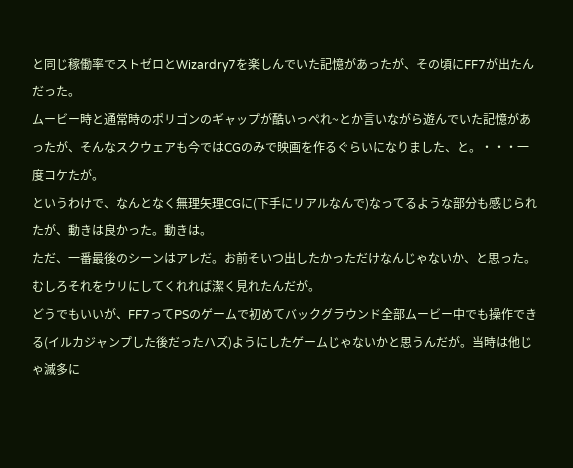と同じ稼働率でストゼロとWizardry7を楽しんでいた記憶があったが、その頃にFF7が出たんだった。
ムービー時と通常時のポリゴンのギャップが酷いっぺれ~とか言いながら遊んでいた記憶があったが、そんなスクウェアも今ではCGのみで映画を作るぐらいになりました、と。・・・一度コケたが。
というわけで、なんとなく無理矢理CGに(下手にリアルなんで)なってるような部分も感じられたが、動きは良かった。動きは。
ただ、一番最後のシーンはアレだ。お前そいつ出したかっただけなんじゃないか、と思った。むしろそれをウリにしてくれれば潔く見れたんだが。
どうでもいいが、FF7ってPSのゲームで初めてバックグラウンド全部ムービー中でも操作できる(イルカジャンプした後だったハズ)ようにしたゲームじゃないかと思うんだが。当時は他じゃ滅多に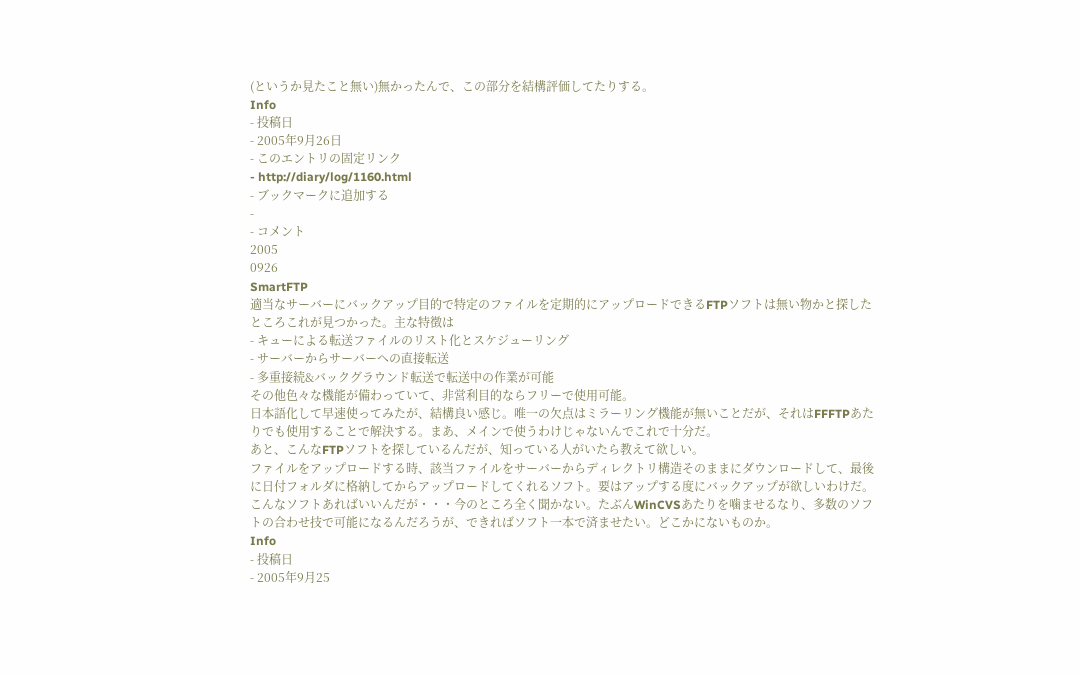(というか見たこと無い)無かったんで、この部分を結構評価してたりする。
Info
- 投稿日
- 2005年9月26日
- このエントリの固定リンク
- http://diary/log/1160.html
- ブックマークに追加する
-
- コメント
2005
0926
SmartFTP
適当なサーバーにバックアップ目的で特定のファイルを定期的にアップロードできるFTPソフトは無い物かと探したところこれが見つかった。主な特徴は
- キューによる転送ファイルのリスト化とスケジューリング
- サーバーからサーバーへの直接転送
- 多重接続&バックグラウンド転送で転送中の作業が可能
その他色々な機能が備わっていて、非営利目的ならフリーで使用可能。
日本語化して早速使ってみたが、結構良い感じ。唯一の欠点はミラーリング機能が無いことだが、それはFFFTPあたりでも使用することで解決する。まあ、メインで使うわけじゃないんでこれで十分だ。
あと、こんなFTPソフトを探しているんだが、知っている人がいたら教えて欲しい。
ファイルをアップロードする時、該当ファイルをサーバーからディレクトリ構造そのままにダウンロードして、最後に日付フォルダに格納してからアップロードしてくれるソフト。要はアップする度にバックアップが欲しいわけだ。
こんなソフトあればいいんだが・・・今のところ全く聞かない。たぶんWinCVSあたりを噛ませるなり、多数のソフトの合わせ技で可能になるんだろうが、できればソフト一本で済ませたい。どこかにないものか。
Info
- 投稿日
- 2005年9月25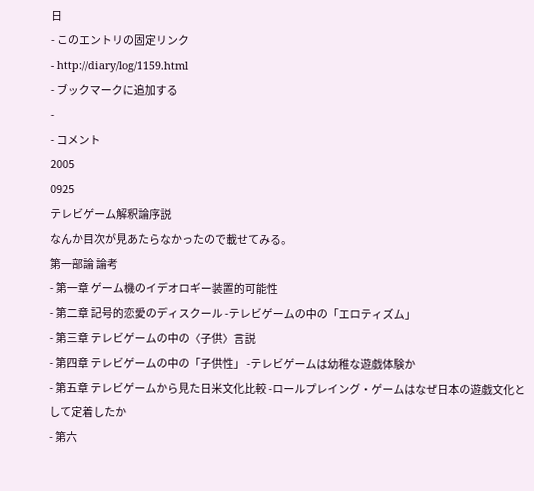日
- このエントリの固定リンク
- http://diary/log/1159.html
- ブックマークに追加する
-
- コメント
2005
0925
テレビゲーム解釈論序説
なんか目次が見あたらなかったので載せてみる。
第一部論 論考
- 第一章 ゲーム機のイデオロギー装置的可能性
- 第二章 記号的恋愛のディスクール -テレビゲームの中の「エロティズム」
- 第三章 テレビゲームの中の〈子供〉言説
- 第四章 テレビゲームの中の「子供性」 -テレビゲームは幼稚な遊戯体験か
- 第五章 テレビゲームから見た日米文化比較 -ロールプレイング・ゲームはなぜ日本の遊戯文化として定着したか
- 第六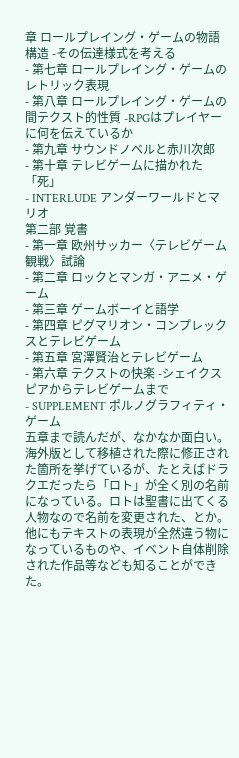章 ロールプレイング・ゲームの物語構造 -その伝達様式を考える
- 第七章 ロールプレイング・ゲームのレトリック表現
- 第八章 ロールプレイング・ゲームの間テクスト的性質 -RPGはプレイヤーに何を伝えているか
- 第九章 サウンドノベルと赤川次郎
- 第十章 テレビゲームに描かれた「死」
- INTERLUDE アンダーワールドとマリオ
第二部 覚書
- 第一章 欧州サッカー〈テレビゲーム観戦〉試論
- 第二章 ロックとマンガ・アニメ・ゲーム
- 第三章 ゲームボーイと語学
- 第四章 ピグマリオン・コンプレックスとテレビゲーム
- 第五章 宮澤賢治とテレビゲーム
- 第六章 テクストの快楽 -シェイクスピアからテレビゲームまで
- SUPPLEMENT ポルノグラフィティ・ゲーム
五章まで読んだが、なかなか面白い。海外版として移植された際に修正された箇所を挙げているが、たとえばドラクエだったら「ロト」が全く別の名前になっている。ロトは聖書に出てくる人物なので名前を変更された、とか。他にもテキストの表現が全然違う物になっているものや、イベント自体削除された作品等なども知ることができた。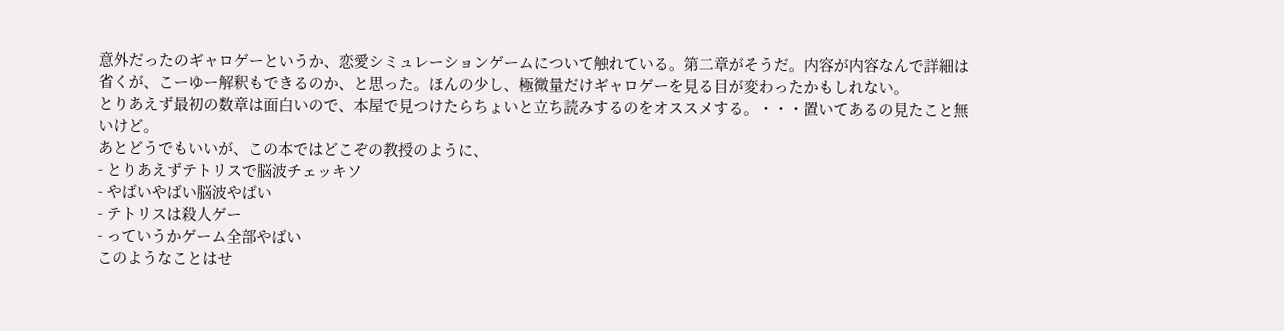意外だったのギャロゲーというか、恋愛シミュレーションゲームについて触れている。第二章がそうだ。内容が内容なんで詳細は省くが、こーゆー解釈もできるのか、と思った。ほんの少し、極微量だけギャロゲーを見る目が変わったかもしれない。
とりあえず最初の数章は面白いので、本屋で見つけたらちょいと立ち読みするのをオススメする。・・・置いてあるの見たこと無いけど。
あとどうでもいいが、この本ではどこぞの教授のように、
- とりあえずテトリスで脳波チェッキソ
- やばいやばい脳波やばい
- テトリスは殺人ゲー
- っていうかゲーム全部やばい
このようなことはせ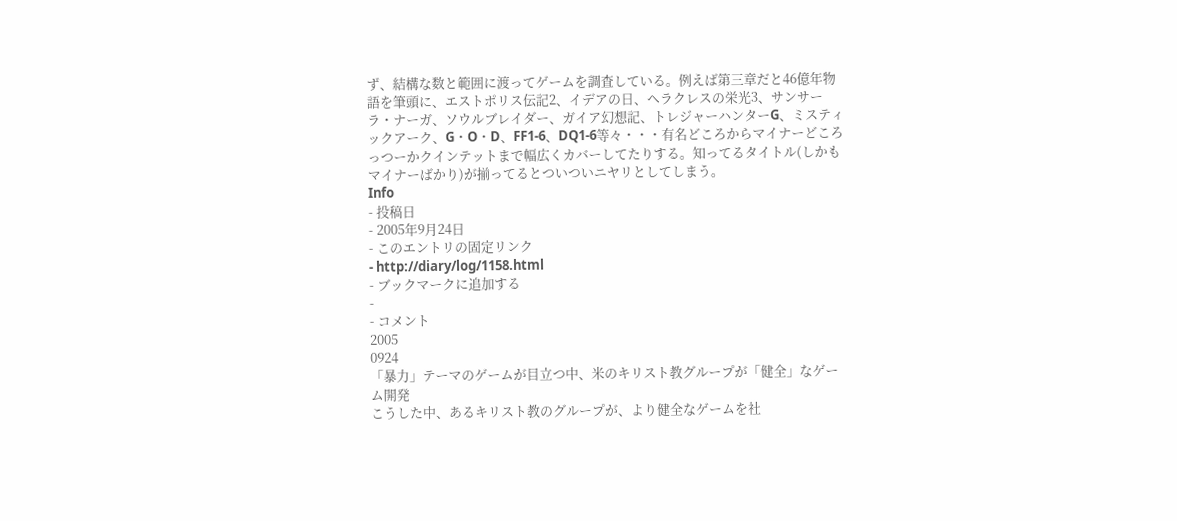ず、結構な数と範囲に渡ってゲームを調査している。例えば第三章だと46億年物語を筆頭に、エストポリス伝記2、イデアの日、ヘラクレスの栄光3、サンサーラ・ナーガ、ソウルブレイダー、ガイア幻想記、トレジャーハンターG、ミスティックアーク、G・O・D、FF1-6、DQ1-6等々・・・有名どころからマイナーどころっつーかクインテットまで幅広くカバーしてたりする。知ってるタイトル(しかもマイナーばかり)が揃ってるとついついニヤリとしてしまう。
Info
- 投稿日
- 2005年9月24日
- このエントリの固定リンク
- http://diary/log/1158.html
- ブックマークに追加する
-
- コメント
2005
0924
「暴力」テーマのゲームが目立つ中、米のキリスト教グループが「健全」なゲーム開発
こうした中、あるキリスト教のグループが、より健全なゲームを社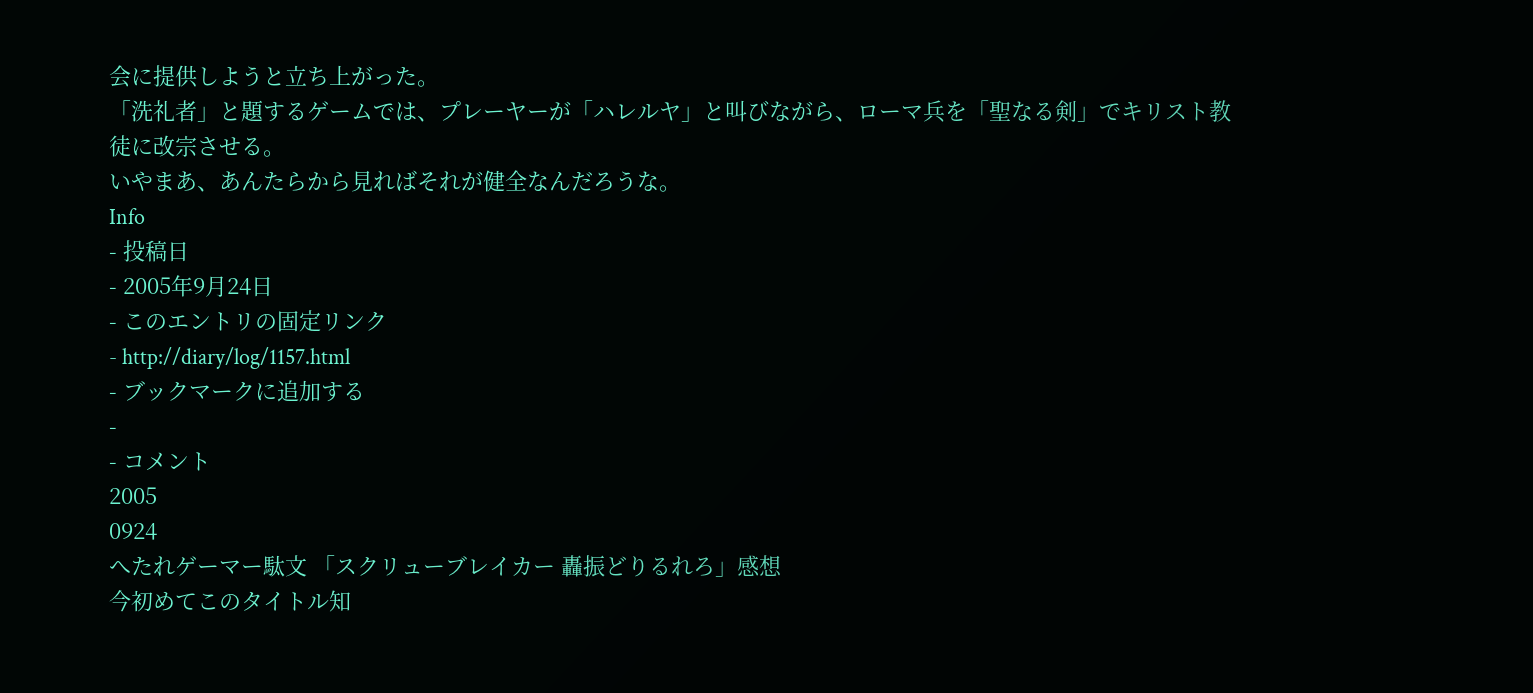会に提供しようと立ち上がった。
「洗礼者」と題するゲームでは、プレーヤーが「ハレルヤ」と叫びながら、ローマ兵を「聖なる剣」でキリスト教徒に改宗させる。
いやまあ、あんたらから見ればそれが健全なんだろうな。
Info
- 投稿日
- 2005年9月24日
- このエントリの固定リンク
- http://diary/log/1157.html
- ブックマークに追加する
-
- コメント
2005
0924
へたれゲーマー駄文 「スクリューブレイカー 轟振どりるれろ」感想
今初めてこのタイトル知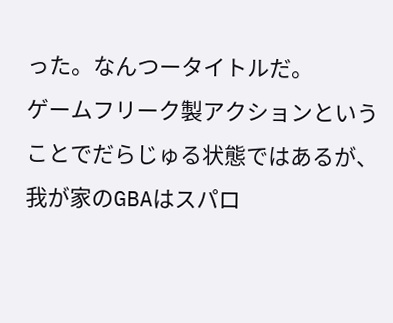った。なんつータイトルだ。
ゲームフリーク製アクションということでだらじゅる状態ではあるが、我が家のGBAはスパロ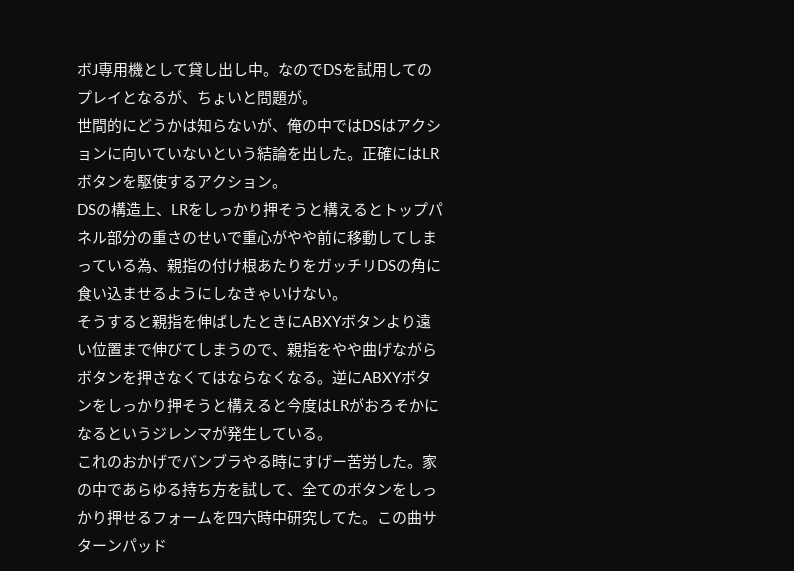ボJ専用機として貸し出し中。なのでDSを試用してのプレイとなるが、ちょいと問題が。
世間的にどうかは知らないが、俺の中ではDSはアクションに向いていないという結論を出した。正確にはLRボタンを駆使するアクション。
DSの構造上、LRをしっかり押そうと構えるとトップパネル部分の重さのせいで重心がやや前に移動してしまっている為、親指の付け根あたりをガッチリDSの角に食い込ませるようにしなきゃいけない。
そうすると親指を伸ばしたときにABXYボタンより遠い位置まで伸びてしまうので、親指をやや曲げながらボタンを押さなくてはならなくなる。逆にABXYボタンをしっかり押そうと構えると今度はLRがおろそかになるというジレンマが発生している。
これのおかげでバンブラやる時にすげー苦労した。家の中であらゆる持ち方を試して、全てのボタンをしっかり押せるフォームを四六時中研究してた。この曲サターンパッド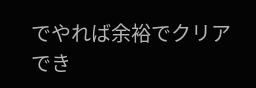でやれば余裕でクリアでき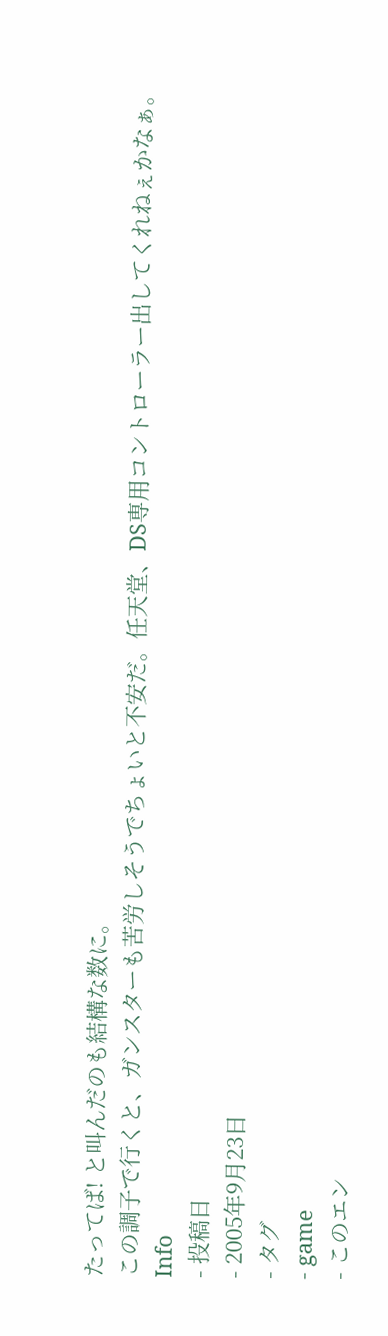たってば! と叫んだのも結構な数に。
この調子で行くと、ガンスターも苦労しそうでちょいと不安だ。任天堂、DS専用コントローラー出してくれねぇかなぁ。
Info
- 投稿日
- 2005年9月23日
- タグ
- game
- このエン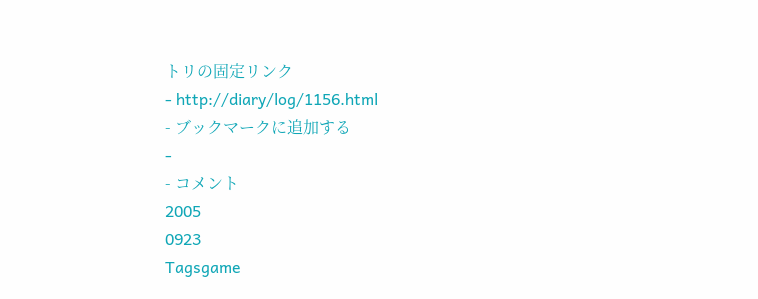トリの固定リンク
- http://diary/log/1156.html
- ブックマークに追加する
-
- コメント
2005
0923
Tagsgame